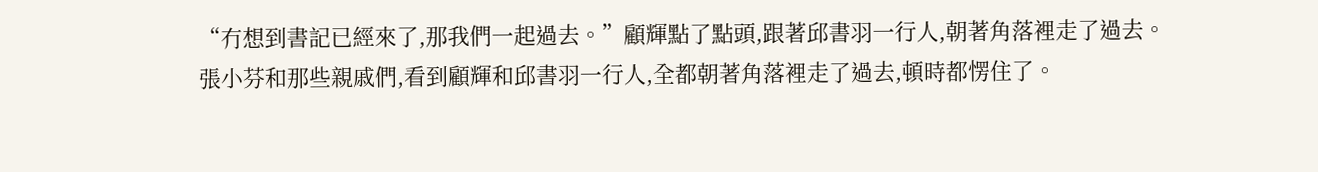“冇想到書記已經來了,那我們一起過去。”顧輝點了點頭,跟著邱書羽一行人,朝著角落裡走了過去。
張小芬和那些親戚們,看到顧輝和邱書羽一行人,全都朝著角落裡走了過去,頓時都愣住了。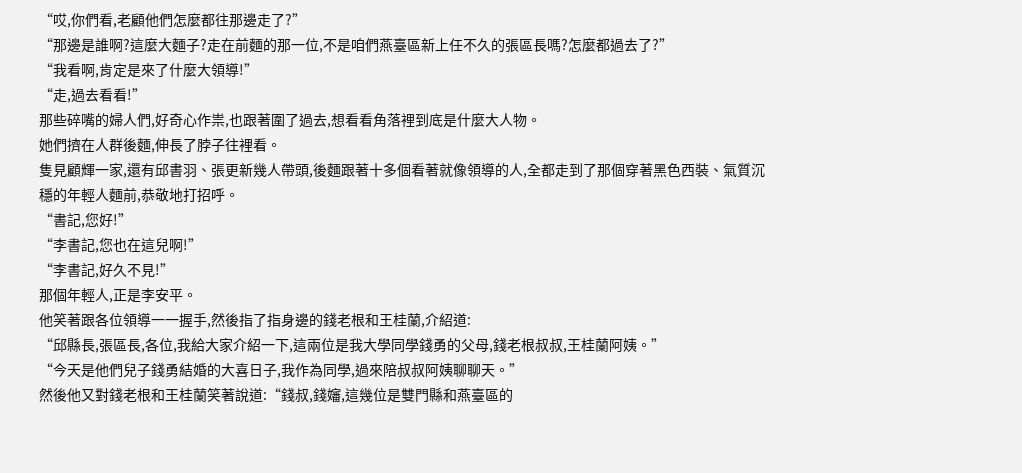“哎,你們看,老顧他們怎麼都往那邊走了?”
“那邊是誰啊?這麼大麵子?走在前麵的那一位,不是咱們燕臺區新上任不久的張區長嗎?怎麼都過去了?”
“我看啊,肯定是來了什麼大領導!”
“走,過去看看!”
那些碎嘴的婦人們,好奇心作祟,也跟著圍了過去,想看看角落裡到底是什麼大人物。
她們擠在人群後麵,伸長了脖子往裡看。
隻見顧輝一家,還有邱書羽、張更新幾人帶頭,後麵跟著十多個看著就像領導的人,全都走到了那個穿著黑色西裝、氣質沉穩的年輕人麵前,恭敬地打招呼。
“書記,您好!”
“李書記,您也在這兒啊!”
“李書記,好久不見!”
那個年輕人,正是李安平。
他笑著跟各位領導一一握手,然後指了指身邊的錢老根和王桂蘭,介紹道:
“邱縣長,張區長,各位,我給大家介紹一下,這兩位是我大學同學錢勇的父母,錢老根叔叔,王桂蘭阿姨。”
“今天是他們兒子錢勇結婚的大喜日子,我作為同學,過來陪叔叔阿姨聊聊天。”
然後他又對錢老根和王桂蘭笑著說道:“錢叔,錢嬸,這幾位是雙門縣和燕臺區的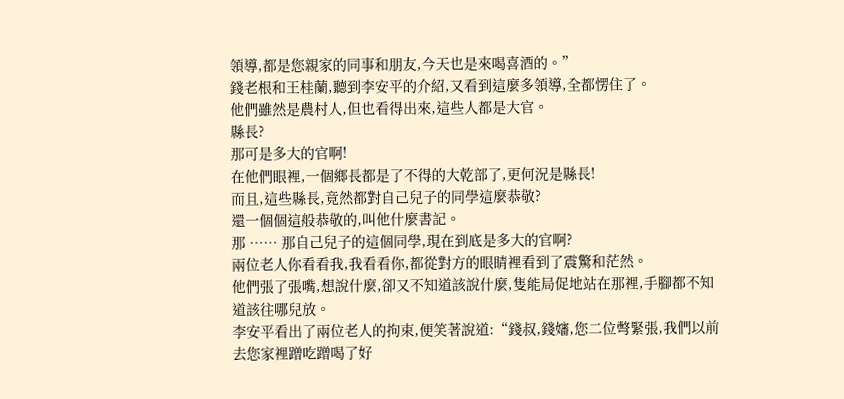領導,都是您親家的同事和朋友,今天也是來喝喜酒的。”
錢老根和王桂蘭,聽到李安平的介紹,又看到這麼多領導,全都愣住了。
他們雖然是農村人,但也看得出來,這些人都是大官。
縣長?
那可是多大的官啊!
在他們眼裡,一個鄉長都是了不得的大乾部了,更何況是縣長!
而且,這些縣長,竟然都對自己兒子的同學這麼恭敬?
還一個個這般恭敬的,叫他什麼書記。
那 …… 那自己兒子的這個同學,現在到底是多大的官啊?
兩位老人你看看我,我看看你,都從對方的眼睛裡看到了震驚和茫然。
他們張了張嘴,想說什麼,卻又不知道該說什麼,隻能局促地站在那裡,手腳都不知道該往哪兒放。
李安平看出了兩位老人的拘束,便笑著說道:“錢叔,錢嬸,您二位彆緊張,我們以前去您家裡蹭吃蹭喝了好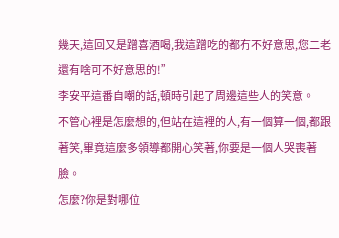幾天,這回又是蹭喜酒喝,我這蹭吃的都冇不好意思,您二老還有啥可不好意思的!”
李安平這番自嘲的話,頓時引起了周邊這些人的笑意。
不管心裡是怎麼想的,但站在這裡的人,有一個算一個,都跟著笑,畢竟這麼多領導都開心笑著,你要是一個人哭喪著臉。
怎麼?你是對哪位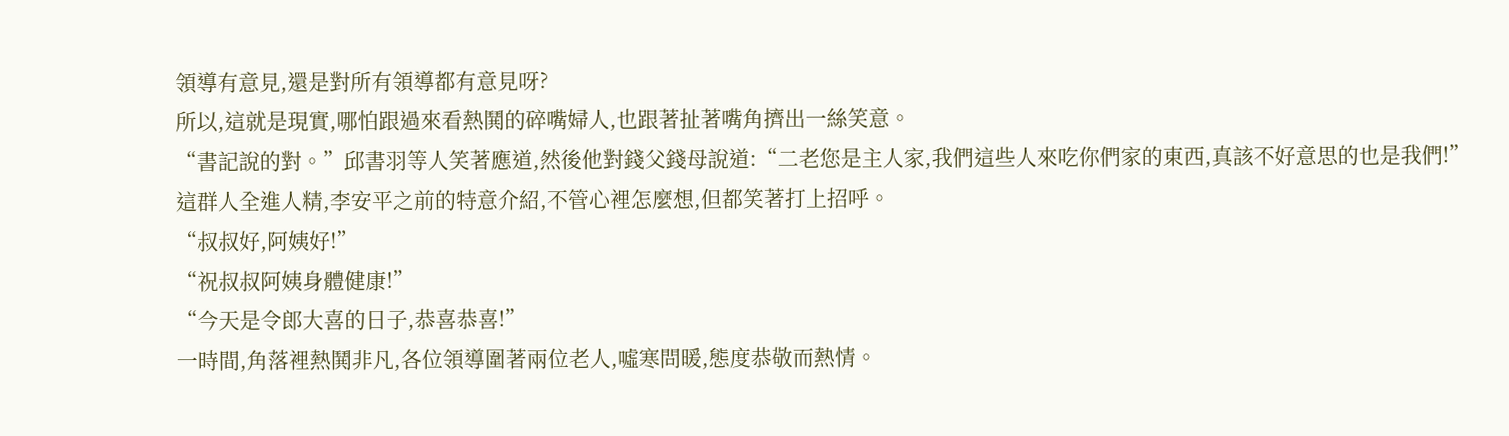領導有意見,還是對所有領導都有意見呀?
所以,這就是現實,哪怕跟過來看熱鬨的碎嘴婦人,也跟著扯著嘴角擠出一絲笑意。
“書記說的對。”邱書羽等人笑著應道,然後他對錢父錢母說道:“二老您是主人家,我們這些人來吃你們家的東西,真該不好意思的也是我們!”
這群人全進人精,李安平之前的特意介紹,不管心裡怎麼想,但都笑著打上招呼。
“叔叔好,阿姨好!”
“祝叔叔阿姨身體健康!”
“今天是令郎大喜的日子,恭喜恭喜!”
一時間,角落裡熱鬨非凡,各位領導圍著兩位老人,噓寒問暖,態度恭敬而熱情。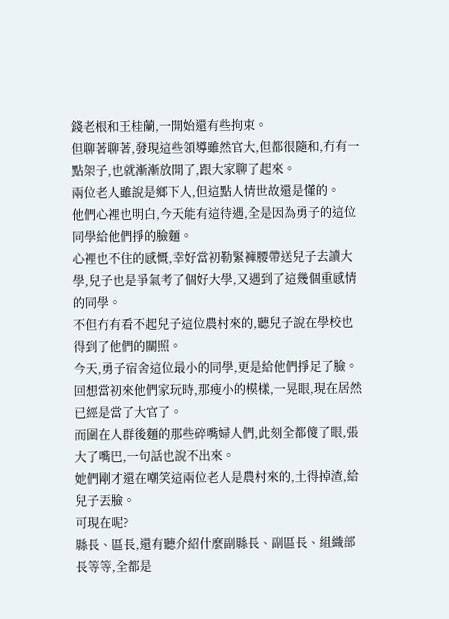錢老根和王桂蘭,一開始還有些拘束。
但聊著聊著,發現這些領導雖然官大,但都很隨和,冇有一點架子,也就漸漸放開了,跟大家聊了起來。
兩位老人雖說是鄉下人,但這點人情世故還是懂的。
他們心裡也明白,今天能有這待遇,全是因為勇子的這位同學給他們掙的臉麵。
心裡也不住的感慨,幸好當初勒緊褲腰帶送兒子去讀大學,兒子也是爭氣考了個好大學,又遇到了這幾個重感情的同學。
不但冇有看不起兒子這位農村來的,聽兒子說在學校也得到了他們的關照。
今天,勇子宿舍這位最小的同學,更是給他們掙足了臉。
回想當初來他們家玩時,那瘦小的模樣,一晃眼,現在居然已經是當了大官了。
而圍在人群後麵的那些碎嘴婦人們,此刻全都傻了眼,張大了嘴巴,一句話也說不出來。
她們剛才還在嘲笑這兩位老人是農村來的,土得掉渣,給兒子丟臉。
可現在呢?
縣長、區長,還有聽介紹什麼副縣長、副區長、組織部長等等,全都是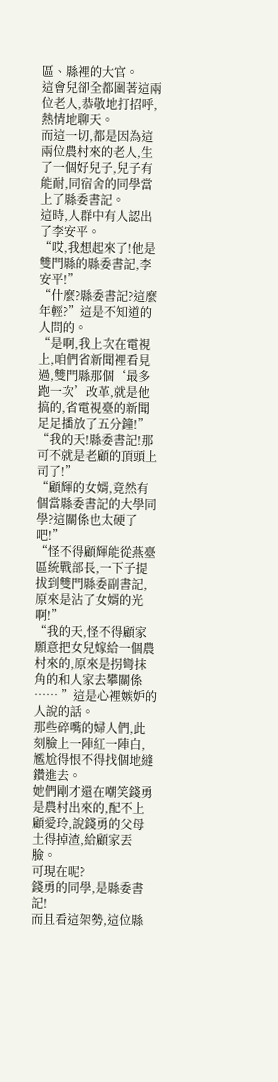區、縣裡的大官。
這會兒卻全都圍著這兩位老人,恭敬地打招呼,熱情地聊天。
而這一切,都是因為這兩位農村來的老人,生了一個好兒子,兒子有能耐,同宿舍的同學當上了縣委書記。
這時,人群中有人認出了李安平。
“哎,我想起來了!他是雙門縣的縣委書記,李安平!”
“什麼?縣委書記?這麼年輕?”這是不知道的人問的。
“是啊,我上次在電視上,咱們省新聞裡看見過,雙門縣那個‘最多跑一次’改革,就是他搞的,省電視臺的新聞足足播放了五分鐘!”
“我的天!縣委書記!那可不就是老顧的頂頭上司了!”
“顧輝的女婿,竟然有個當縣委書記的大學同學?這關係也太硬了吧!”
“怪不得顧輝能從燕臺區統戰部長,一下子提拔到雙門縣委副書記,原來是沾了女婿的光啊!”
“我的天,怪不得顧家願意把女兒嫁給一個農村來的,原來是拐彎抹角的和人家去攀關係 …… ”這是心裡嫉妒的人說的話。
那些碎嘴的婦人們,此刻臉上一陣紅一陣白,尷尬得恨不得找個地縫鑽進去。
她們剛才還在嘲笑錢勇是農村出來的,配不上顧愛玲,說錢勇的父母土得掉渣,給顧家丟臉。
可現在呢?
錢勇的同學,是縣委書記!
而且看這架勢,這位縣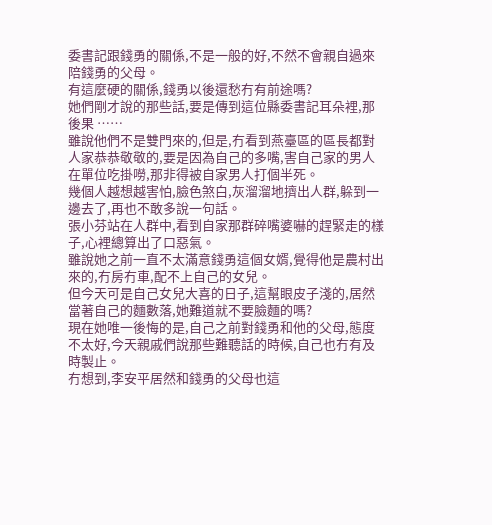委書記跟錢勇的關係,不是一般的好,不然不會親自過來陪錢勇的父母。
有這麼硬的關係,錢勇以後還愁冇有前途嗎?
她們剛才說的那些話,要是傳到這位縣委書記耳朵裡,那後果 ……
雖說他們不是雙門來的,但是,冇看到燕臺區的區長都對人家恭恭敬敬的,要是因為自己的多嘴,害自己家的男人在單位吃掛嘮,那非得被自家男人打個半死。
幾個人越想越害怕,臉色煞白,灰溜溜地擠出人群,躲到一邊去了,再也不敢多說一句話。
張小芬站在人群中,看到自家那群碎嘴婆嚇的趕緊走的樣子,心裡總算出了口惡氣。
雖說她之前一直不太滿意錢勇這個女婿,覺得他是農村出來的,冇房冇車,配不上自己的女兒。
但今天可是自己女兒大喜的日子,這幫眼皮子淺的,居然當著自己的麵數落,她難道就不要臉麵的嗎?
現在她唯一後悔的是,自己之前對錢勇和他的父母,態度不太好,今天親戚們說那些難聽話的時候,自己也冇有及時製止。
冇想到,李安平居然和錢勇的父母也這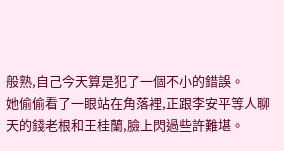般熟,自己今天算是犯了一個不小的錯誤。
她偷偷看了一眼站在角落裡,正跟李安平等人聊天的錢老根和王桂蘭,臉上閃過些許難堪。